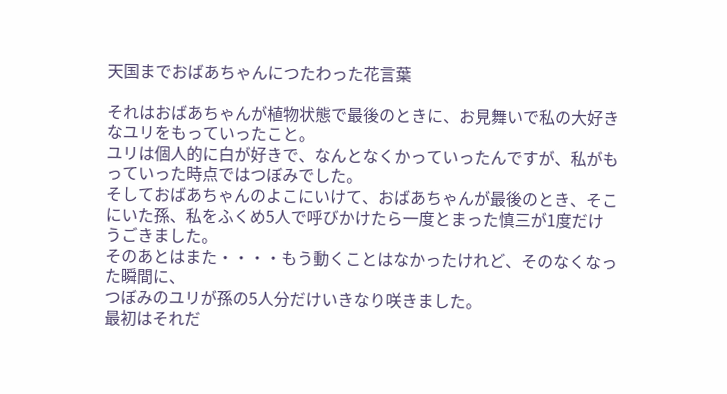天国までおばあちゃんにつたわった花言葉

それはおばあちゃんが植物状態で最後のときに、お見舞いで私の大好きなユリをもっていったこと。
ユリは個人的に白が好きで、なんとなくかっていったんですが、私がもっていった時点ではつぼみでした。
そしておばあちゃんのよこにいけて、おばあちゃんが最後のとき、そこにいた孫、私をふくめ5人で呼びかけたら一度とまった慎三が1度だけうごきました。
そのあとはまた・・・・もう動くことはなかったけれど、そのなくなった瞬間に、
つぼみのユリが孫の5人分だけいきなり咲きました。
最初はそれだ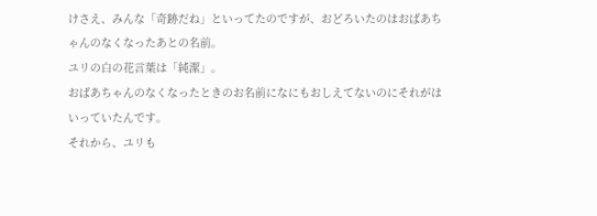けさえ、みんな「奇跡だね」といってたのですが、おどろいたのはおばあちゃんのなくなったあとの名前。
ユリの白の花言葉は「純潔」。
おばあちゃんのなくなったときのお名前になにもおしえてないのにそれがはいっていたんです。
それから、ユリも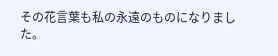その花言葉も私の永遠のものになりました。